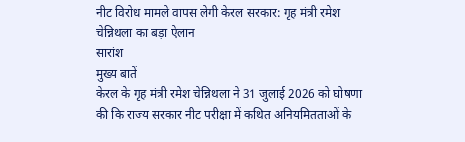नीट विरोध मामले वापस लेगी केरल सरकार: गृह मंत्री रमेश चेन्निथला का बड़ा ऐलान
सारांश
मुख्य बातें
केरल के गृह मंत्री रमेश चेन्निथला ने 31 जुलाई 2026 को घोषणा की कि राज्य सरकार नीट परीक्षा में कथित अनियमितताओं के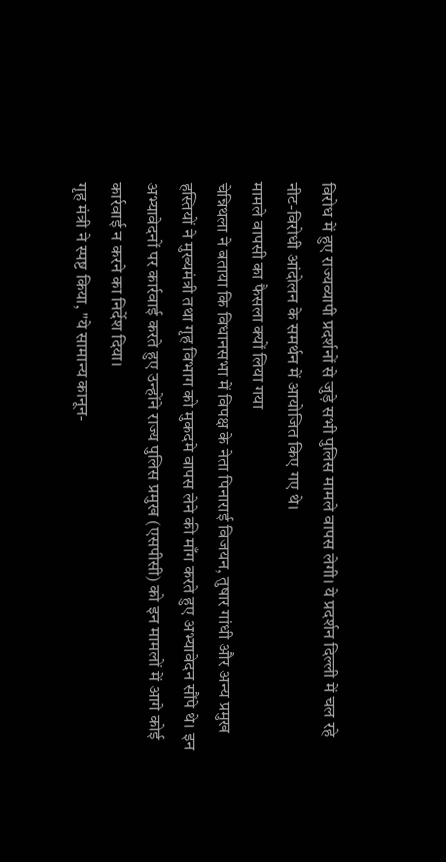विरोध में हुए राज्यव्यापी प्रदर्शनों से जुड़े सभी पुलिस मामले वापस लेगी। ये प्रदर्शन दिल्ली में चल रहे नीट-विरोधी आंदोलन के समर्थन में आयोजित किए गए थे।
मामले वापसी का फैसला क्यों लिया गया
चेन्निथला ने बताया कि विधानसभा में विपक्ष के नेता पिनाराई विजयन, तुषार गांधी और अन्य प्रमुख हस्तियों ने मुख्यमंत्री तथा गृह विभाग को मुकदमे वापस लेने की माँग करते हुए अभ्यावेदन सौंपे थे। इन अभ्यावेदनों पर कार्रवाई करते हुए उन्होंने राज्य पुलिस प्रमुख (एसपीसी) को इन मामलों में आगे कोई कार्रवाई न करने का निर्देश दिया।
गृह मंत्री ने स्पष्ट किया, "ये सामान्य कानून-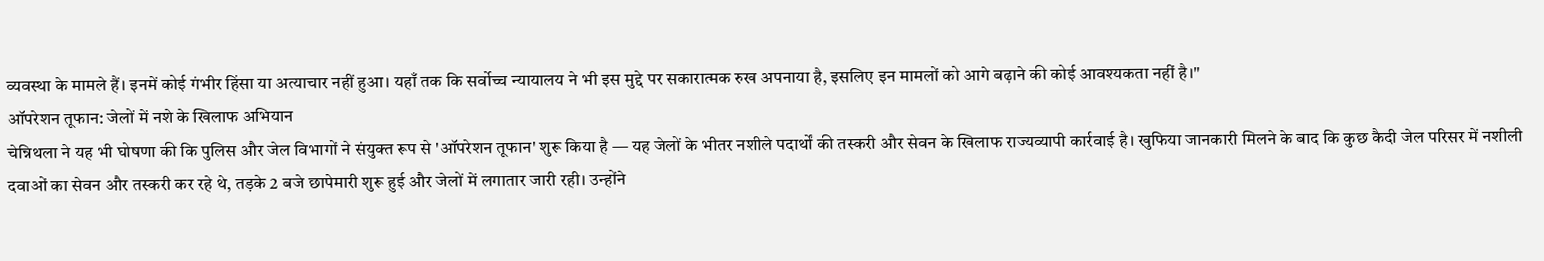व्यवस्था के मामले हैं। इनमें कोई गंभीर हिंसा या अत्याचार नहीं हुआ। यहाँ तक कि सर्वोच्च न्यायालय ने भी इस मुद्दे पर सकारात्मक रुख अपनाया है, इसलिए इन मामलों को आगे बढ़ाने की कोई आवश्यकता नहीं है।"
ऑपरेशन तूफान: जेलों में नशे के खिलाफ अभियान
चेन्निथला ने यह भी घोषणा की कि पुलिस और जेल विभागों ने संयुक्त रूप से 'ऑपरेशन तूफान' शुरू किया है — यह जेलों के भीतर नशीले पदार्थों की तस्करी और सेवन के खिलाफ राज्यव्यापी कार्रवाई है। खुफिया जानकारी मिलने के बाद कि कुछ कैदी जेल परिसर में नशीली दवाओं का सेवन और तस्करी कर रहे थे, तड़के 2 बजे छापेमारी शुरू हुई और जेलों में लगातार जारी रही। उन्होंने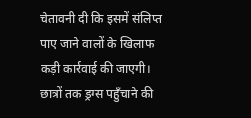चेतावनी दी कि इसमें संलिप्त पाए जाने वालों के खिलाफ कड़ी कार्रवाई की जाएगी।
छात्रों तक ड्रग्स पहुँचाने की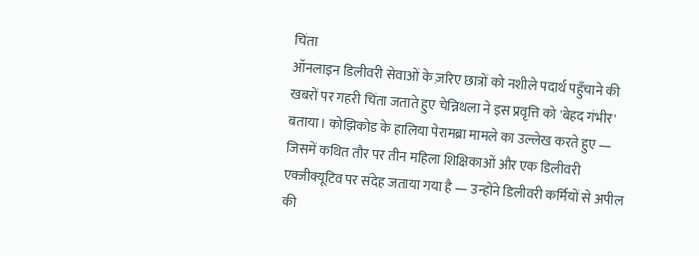चिंता
ऑनलाइन डिलीवरी सेवाओं के ज़रिए छात्रों को नशीले पदार्थ पहुँचाने की खबरों पर गहरी चिंता जताते हुए चेन्निथला ने इस प्रवृत्ति को 'बेहद गंभीर' बताया। कोझिकोड के हालिया पेरामब्रा मामले का उल्लेख करते हुए — जिसमें कथित तौर पर तीन महिला शिक्षिकाओं और एक डिलीवरी एक्जीक्यूटिव पर संदेह जताया गया है — उन्होंने डिलीवरी कर्मियों से अपील की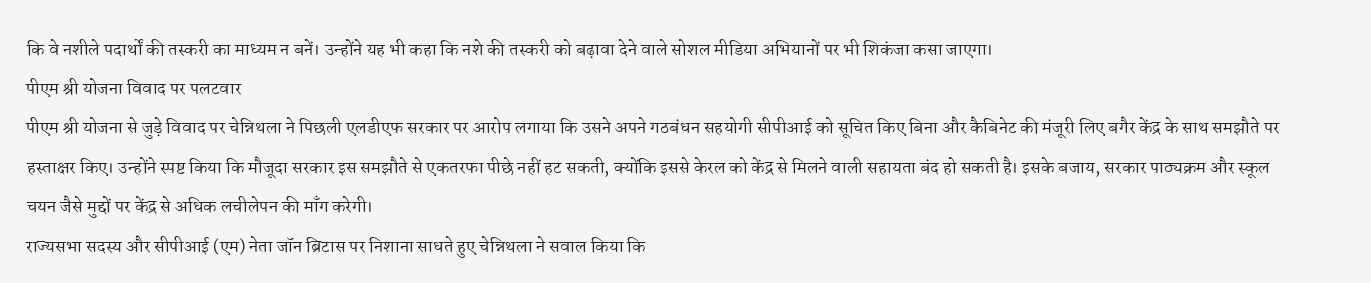कि वे नशीले पदार्थों की तस्करी का माध्यम न बनें। उन्होंने यह भी कहा कि नशे की तस्करी को बढ़ावा देने वाले सोशल मीडिया अभियानों पर भी शिकंजा कसा जाएगा।
पीएम श्री योजना विवाद पर पलटवार
पीएम श्री योजना से जुड़े विवाद पर चेन्निथला ने पिछली एलडीएफ सरकार पर आरोप लगाया कि उसने अपने गठबंधन सहयोगी सीपीआई को सूचित किए बिना और कैबिनेट की मंजूरी लिए बगैर केंद्र के साथ समझौते पर हस्ताक्षर किए। उन्होंने स्पष्ट किया कि मौजूदा सरकार इस समझौते से एकतरफा पीछे नहीं हट सकती, क्योंकि इससे केरल को केंद्र से मिलने वाली सहायता बंद हो सकती है। इसके बजाय, सरकार पाठ्यक्रम और स्कूल चयन जैसे मुद्दों पर केंद्र से अधिक लचीलेपन की माँग करेगी।
राज्यसभा सदस्य और सीपीआई (एम) नेता जॉन ब्रिटास पर निशाना साधते हुए चेन्निथला ने सवाल किया कि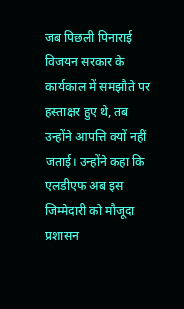जब पिछली पिनाराई विजयन सरकार के कार्यकाल में समझौते पर हस्ताक्षर हुए थे, तब उन्होंने आपत्ति क्यों नहीं जताई। उन्होंने कहा कि एलडीएफ अब इस जिम्मेदारी को मौजूदा प्रशासन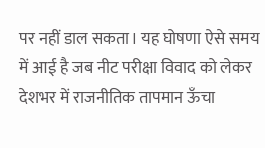पर नहीं डाल सकता। यह घोषणा ऐसे समय में आई है जब नीट परीक्षा विवाद को लेकर देशभर में राजनीतिक तापमान ऊँचा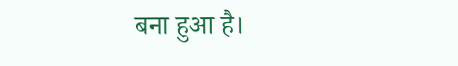बना हुआ है।